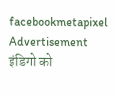facebookmetapixel
Advertisement
इंडिगो को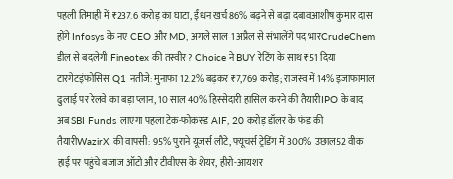पहली तिमाही में ₹237.6 करोड़ का घाटा, ईंधन खर्च 86% बढ़ने से बढ़ा दबावआशीष कुमार दास होंगे Infosys के नए CEO और MD, अगले साल 1 अप्रैल से संभालेंगे पद भारCrudeChem डील से बदलेगी Fineotex की तस्वीर? Choice ने BUY रेटिंग के साथ ₹51 दिया टारगेटइंफोसिस Q1 नतीजे: मुनाफा 12.2% बढ़कर ₹7,769 करोड़; राजस्व में 14% इजाफामाल ढुलाई पर रेलवे का बड़ा प्लान, 10 साल 40% हिस्सेदारी हासिल करने की तैयारीIPO के बाद अब SBI Funds लाएगा पहला टेक-फोकस्ड AIF, 20 करोड़ डॉलर के फंड की तैयारीWazirX की वापसी: 95% पुराने यूजर्स लौटे, फ्यूचर्स ट्रेडिंग में 300% उछाल52 वीक हाई पर पहुंचे बजाज ऑटो और टीवीएस के शेयर, हीरो-आयशर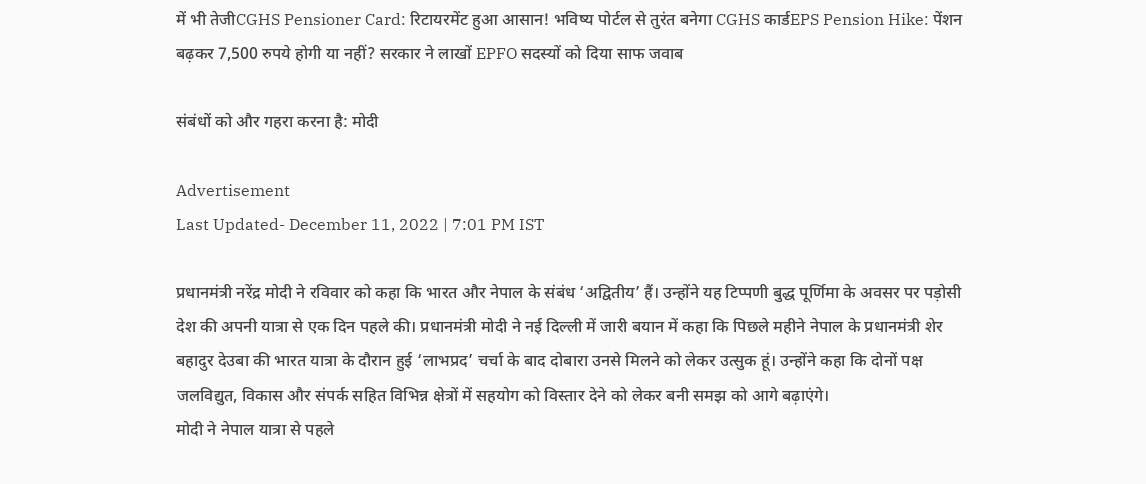में भी तेजीCGHS Pensioner Card: रिटायरमेंट हुआ आसान! भविष्य पोर्टल से तुरंत बनेगा CGHS कार्डEPS Pension Hike: पेंशन बढ़कर 7,500 रुपये होगी या नहीं? सरकार ने लाखों EPFO सदस्यों को दिया साफ जवाब

संबंधों को और गहरा करना है: मोदी

Advertisement
Last Updated- December 11, 2022 | 7:01 PM IST

प्रधानमंत्री नरेंद्र मोदी ने रविवार को कहा कि भारत और नेपाल के संबंध ‘अद्वितीय’ हैं। उन्होंने यह टिप्पणी बुद्ध पूर्णिमा के अवसर पर पड़ोसी देश की अपनी यात्रा से एक दिन पहले की। प्रधानमंत्री मोदी ने नई दिल्ली में जारी बयान में कहा कि पिछले महीने नेपाल के प्रधानमंत्री शेर बहादुर देउबा की भारत यात्रा के दौरान हुई ‘लाभप्रद’ चर्चा के बाद दोबारा उनसे मिलने को लेकर उत्सुक हूं। उन्होंने कहा कि दोनों पक्ष जलविद्युत, विकास और संपर्क सहित विभिन्न क्षेत्रों में सहयोग को विस्तार देने को लेकर बनी समझ को आगे बढ़ाएंगे।
मोदी ने नेपाल यात्रा से पहले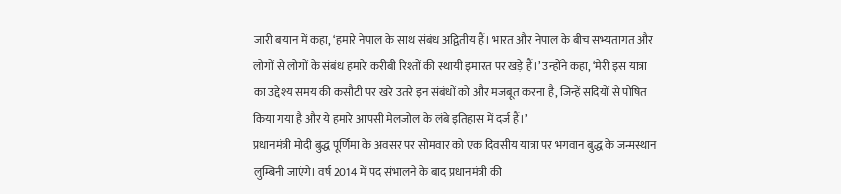जारी बयान में कहा, ‘हमारे नेपाल के साथ संबंध अद्वितीय हैं। भारत और नेपाल के बीच सभ्यतागत और लोगों से लोगों के संबंध हमारे करीबी रिश्तों की स्थायी इमारत पर खड़े हैं।’ उन्होंने कहा, ‘मेरी इस यात्रा का उद्देश्य समय की कसौटी पर खरे उतरे इन संबंधों को और मजबूत करना है, जिन्हें सदियों से पोषित किया गया है और ये हमारे आपसी मेलजोल के लंबे इतिहास में दर्ज हैं।’
प्रधानमंत्री मोदी बुद्ध पूर्णिमा के अवसर पर सोमवार को एक दिवसीय यात्रा पर भगवान बुद्ध के जन्मस्थान लुम्बिनी जाएंगे। वर्ष 2014 में पद संभालने के बाद प्रधानमंत्री की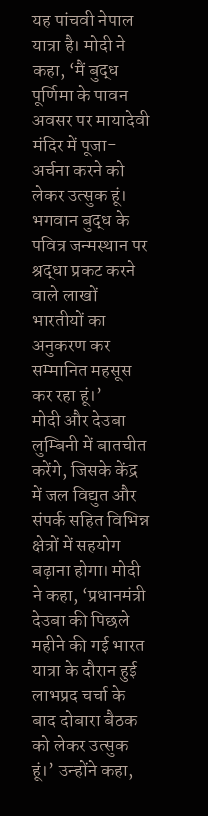यह पांचवी नेपाल यात्रा है। मोदी ने कहा, ‘मैं बुद्ध पूर्णिमा के पावन अवसर पर मायादेवी मंदिर में पूजा-अर्चना करने को लेकर उत्सुक हूं। भगवान बुद्ध के पवित्र जन्मस्थान पर श्रद्धा प्रकट करने वाले लाखों भारतीयों का अनुकरण कर सम्मानित महसूस कर रहा हूं।’
मोदी और देउबा लुम्बिनी में बातचीत करेंगे, जिसके केंद्र में जल विद्युत और संपर्क सहित विभिन्न क्षेत्रों में सहयोग बढ़ाना होगा। मोदी ने कहा, ‘प्रधानमंत्री देउबा की पिछले महीने की गई भारत यात्रा के दौरान हुई लाभप्रद चर्चा के बाद दोबारा बैठक को लेकर उत्सुक हूं।’ उन्होंने कहा,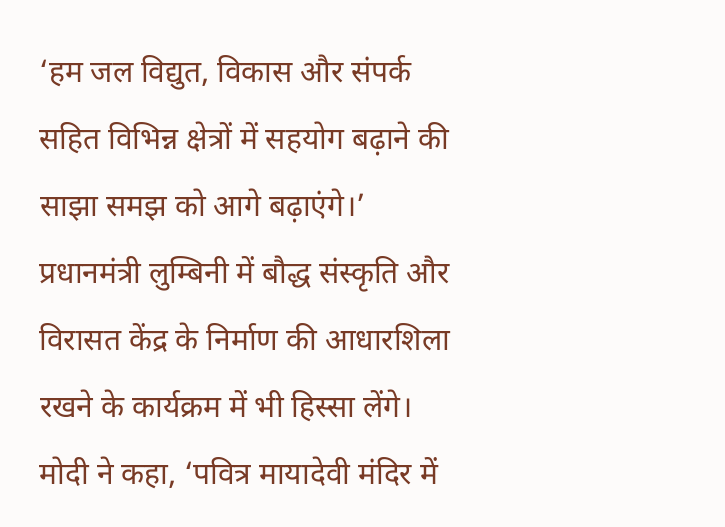‘हम जल विद्युत, विकास और संपर्क सहित विभिन्न क्षेत्रों में सहयोग बढ़ाने की साझा समझ को आगे बढ़ाएंगे।’ प्रधानमंत्री लुम्बिनी में बौद्ध संस्कृति और विरासत केंद्र के निर्माण की आधारशिला रखने के कार्यक्रम में भी हिस्सा लेंगे। मोदी ने कहा, ‘पवित्र मायादेवी मंदिर में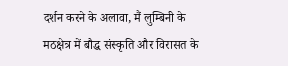दर्शन करने के अलावा, मैं लुम्बिनी के मठक्षेत्र में बौद्ध संस्कृति और विरासत के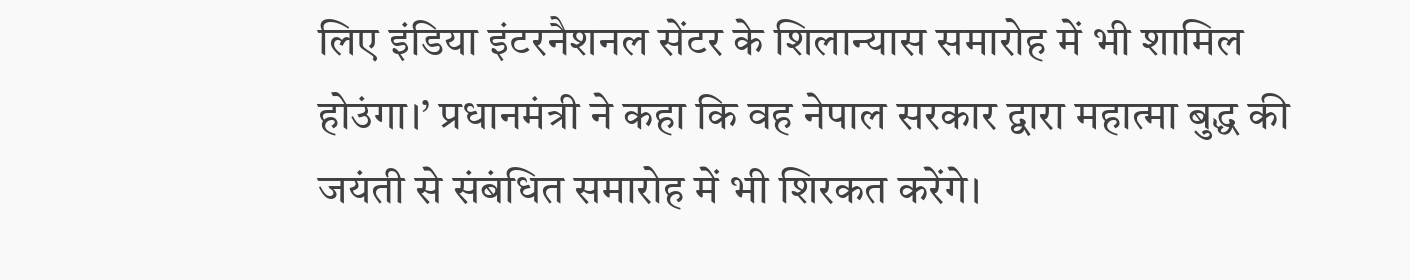लिए इंडिया इंटरनैशनल सेंटर के शिलान्यास समारोह में भी शामिल होउंगा।’ प्रधानमंत्री ने कहा कि वह नेपाल सरकार द्वारा महात्मा बुद्ध की जयंती से संबंधित समारोह में भी शिरकत करेंगे।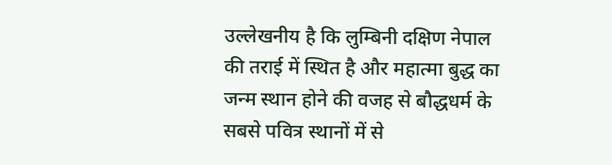उल्लेखनीय है कि लुम्बिनी दक्षिण नेपाल की तराई में स्थित है और महात्मा बुद्ध का जन्म स्थान होने की वजह से बौद्धधर्म के सबसे पवित्र स्थानों में से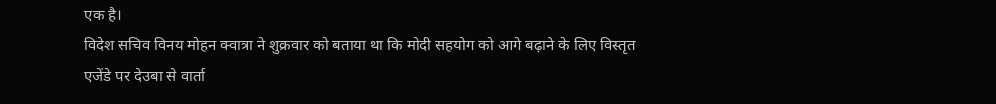एक है।
विदेश सचिव विनय मोहन क्वात्रा ने शुक्रवार को बताया था कि मोदी सहयोग को आगे बढ़ाने के लिए विस्तृत एजेंडे पर देउबा से वार्ता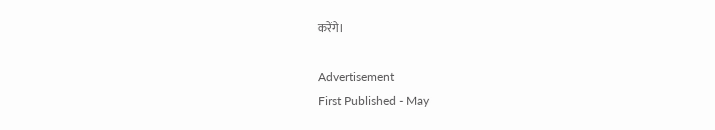करेंगे।

Advertisement
First Published - May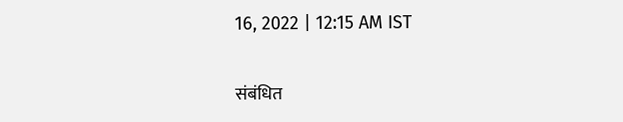16, 2022 | 12:15 AM IST

संबंधित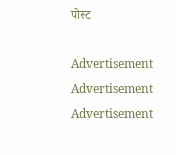पोस्ट

Advertisement
Advertisement
Advertisement